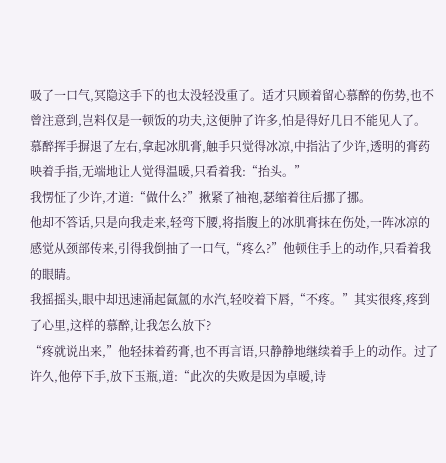吸了一口气,冥隐这手下的也太没轻没重了。适才只顾着留心慕醉的伤势,也不曾注意到,岂料仅是一顿饭的功夫,这便肿了许多,怕是得好几日不能见人了。
慕醉挥手摒退了左右,拿起冰肌膏,触手只觉得冰凉,中指沾了少许,透明的膏药映着手指,无端地让人觉得温暖,只看着我:“抬头。”
我愣怔了少许,才道:“做什么?”揪紧了袖袍,瑟缩着往后挪了挪。
他却不答话,只是向我走来,轻弯下腰,将指腹上的冰肌膏抹在伤处,一阵冰凉的感觉从颈部传来,引得我倒抽了一口气,“疼么?”他顿住手上的动作,只看着我的眼睛。
我摇摇头,眼中却迅速涌起氤氲的水汽,轻咬着下唇,“不疼。”其实很疼,疼到了心里,这样的慕醉,让我怎么放下?
“疼就说出来,”他轻抹着药膏,也不再言语,只静静地继续着手上的动作。过了许久,他停下手,放下玉瓶,道:“此次的失败是因为卓暧,诗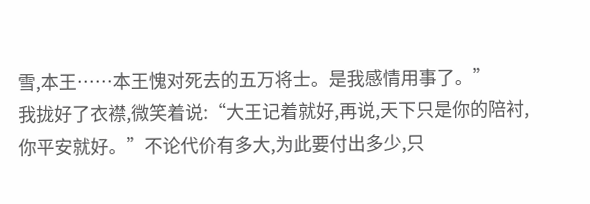雪,本王……本王愧对死去的五万将士。是我感情用事了。”
我拢好了衣襟,微笑着说:“大王记着就好,再说,天下只是你的陪衬,你平安就好。”不论代价有多大,为此要付出多少,只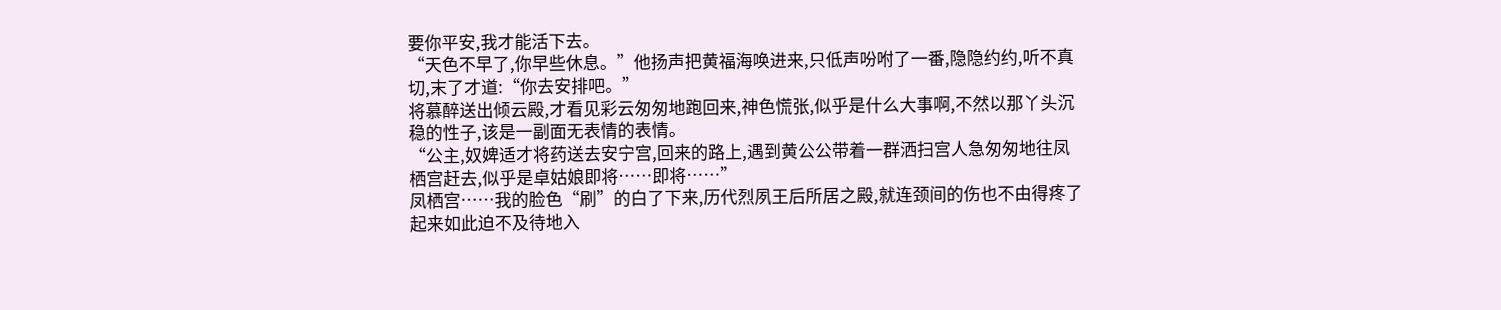要你平安,我才能活下去。
“天色不早了,你早些休息。”他扬声把黄福海唤进来,只低声吩咐了一番,隐隐约约,听不真切,末了才道:“你去安排吧。”
将慕醉送出倾云殿,才看见彩云匆匆地跑回来,神色慌张,似乎是什么大事啊,不然以那丫头沉稳的性子,该是一副面无表情的表情。
“公主,奴婢适才将药送去安宁宫,回来的路上,遇到黄公公带着一群洒扫宫人急匆匆地往凤栖宫赶去,似乎是卓姑娘即将……即将……”
凤栖宫……我的脸色“刷”的白了下来,历代烈夙王后所居之殿,就连颈间的伤也不由得疼了起来如此迫不及待地入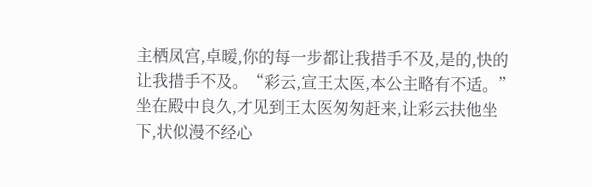主栖凤宫,卓暧,你的每一步都让我措手不及,是的,快的让我措手不及。“彩云,宣王太医,本公主略有不适。”
坐在殿中良久,才见到王太医匆匆赶来,让彩云扶他坐下,状似漫不经心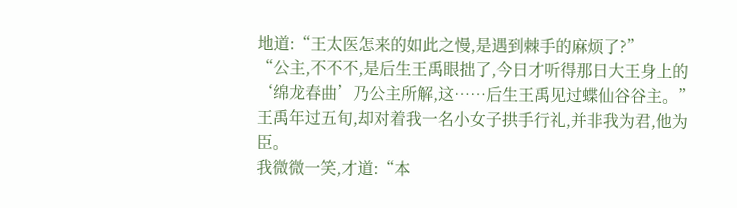地道:“王太医怎来的如此之慢,是遇到棘手的麻烦了?”
“公主,不不不,是后生王禹眼拙了,今日才听得那日大王身上的‘绵龙春曲’乃公主所解,这……后生王禹见过蝶仙谷谷主。”王禹年过五旬,却对着我一名小女子拱手行礼,并非我为君,他为臣。
我微微一笑,才道:“本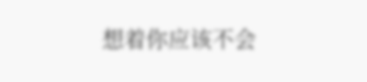想着你应该不会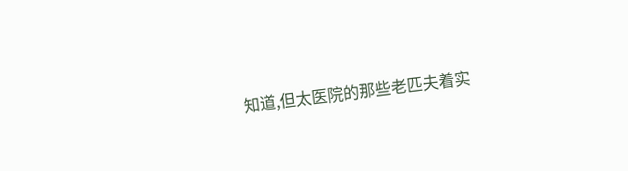知道,但太医院的那些老匹夫着实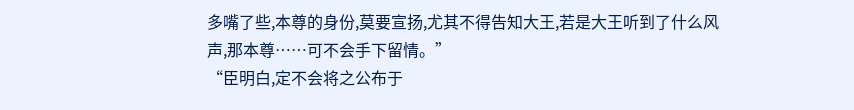多嘴了些,本尊的身份,莫要宣扬,尤其不得告知大王,若是大王听到了什么风声,那本尊……可不会手下留情。”
“臣明白,定不会将之公布于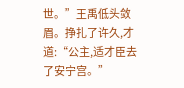世。”王禹低头敛眉。挣扎了许久,才道:“公主,适才臣去了安宁宫。”